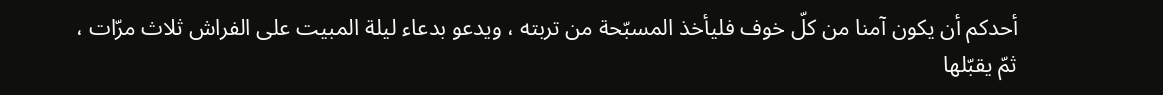أحدكم أن يكون آمنا من كلّ خوف فليأخذ المسبّحة من تربته ، ويدعو بدعاء ليلة المبيت على الفراش ثلاث مرّات ، ثمّ يقبّلها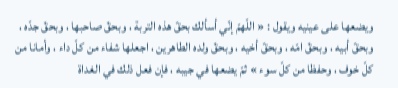ويضعها على عينيه ويقول : « اللّهمّ إنّي أسألك بحقّ هذه التربة ، وبحقّ صاحبها ، وبحقّ جدّه ، وبحقّ أبيه ، وبحقّ امّه ، وبحقّ أخيه ، وبحقّ ولده الطاهرين ، اجعلها شفاء من كلّ داء ، وأمانا من كلّ خوف ، وحفظا من كلّ سوء » ثمّ يضعها في جيبه ، فإن فعل ذلك في الغداة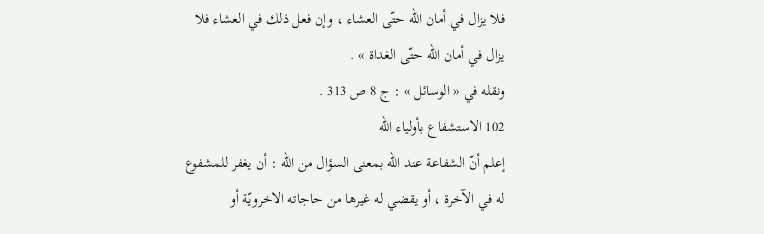فلا يزال في أمان اللّه حتّى العشاء ، وإن فعل ذلك في العشاء فلا يزال في أمان اللّه حتّى الغداة » .
ونقله في « الوسائل » : ج 8 ص 313 .
102 الاستشفاع بأولياء اللّه
إعلم أنّ الشفاعة عند اللّه بمعنى السؤال من اللّه : أن يغفر للمشفوع له في الآخرة ، أو يقضي له غيرها من حاجاته الاخرويّة أو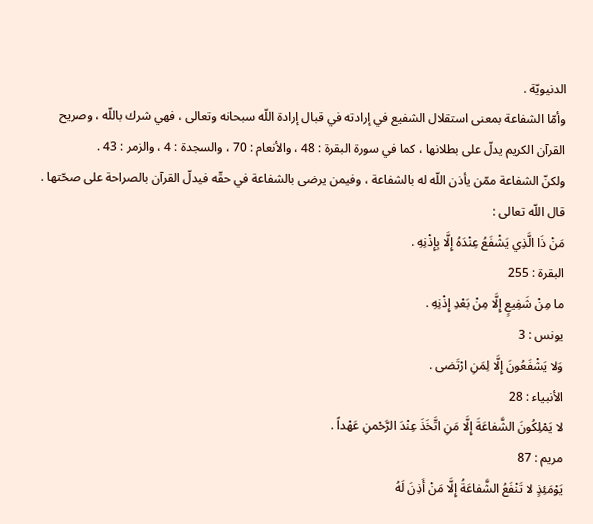الدنيويّة .
وأمّا الشفاعة بمعنى استقلال الشفيع في إرادته في قبال إرادة اللّه سبحانه وتعالى ، فهي شرك باللّه ، وصريح القرآن الكريم يدلّ على بطلانها ، كما في سورة البقرة : 48 ، والأنعام : 70 ، والسجدة : 4 ، والزمر : 43 .
ولكنّ الشفاعة ممّن يأذن اللّه له بالشفاعة ، وفيمن يرضى بالشفاعة في حقّه فيدلّ القرآن بالصراحة على صحّتها .
قال اللّه تعالى :
مَنْ ذَا الَّذِي يَشْفَعُ عِنْدَهُ إِلَّا بِإِذْنِهِ .
البقرة : 255
ما مِنْ شَفِيعٍ إِلَّا مِنْ بَعْدِ إِذْنِهِ .
يونس : 3
وَلا يَشْفَعُونَ إِلَّا لِمَنِ ارْتَضى .
الأنبياء : 28
لا يَمْلِكُونَ الشَّفاعَةَ إِلَّا مَنِ اتَّخَذَ عِنْدَ الرَّحْمنِ عَهْداً .
مريم : 87
يَوْمَئِذٍ لا تَنْفَعُ الشَّفاعَةُ إِلَّا مَنْ أَذِنَ لَهُ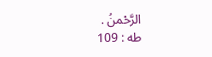الرَّحْمنُ .
طه : 109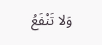وَلا تَنْفَعُ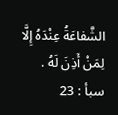الشَّفاعَةُ عِنْدَهُ إِلَّا لِمَنْ أَذِنَ لَهُ .
سبأ : 23